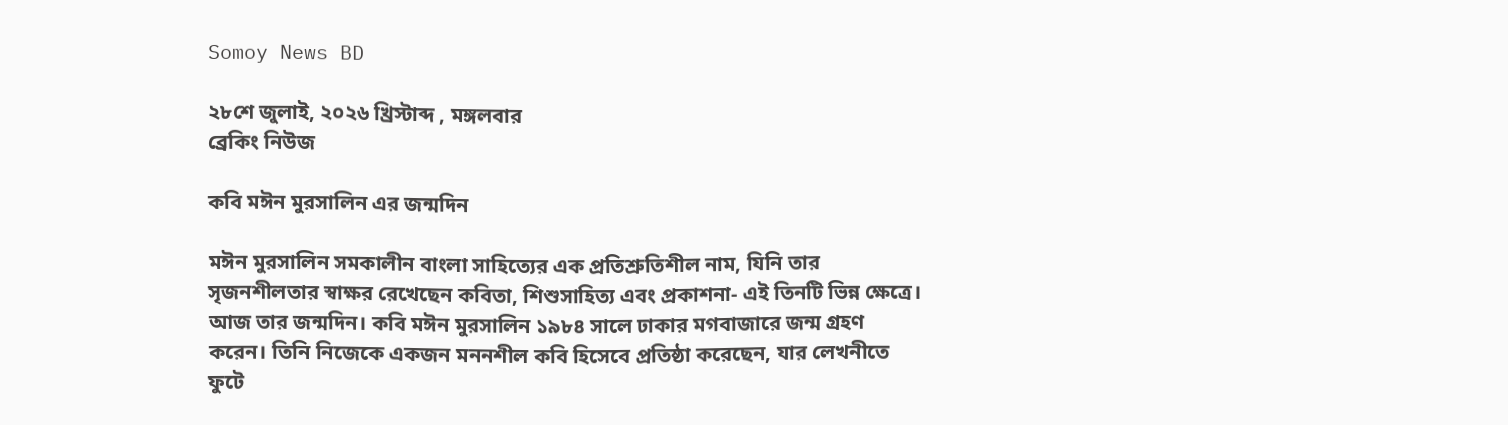Somoy News BD

২৮শে জুলাই, ২০২৬ খ্রিস্টাব্দ , মঙ্গলবার
ব্রেকিং নিউজ

কবি মঈন মুরসালিন এর জন্মদিন

মঈন মুরসালিন সমকালীন বাংলা সাহিত্যের এক প্রতিশ্রুতিশীল নাম, যিনি তার সৃজনশীলতার স্বাক্ষর রেখেছেন কবিতা, শিশুসাহিত্য এবং প্রকাশনা- এই তিনটি ভিন্ন ক্ষেত্রে।
আজ তার জন্মদিন। কবি মঈন মুরসালিন ১৯৮৪ সালে ঢাকার মগবাজারে জন্ম গ্রহণ করেন। তিনি নিজেকে একজন মননশীল কবি হিসেবে প্রতিষ্ঠা করেছেন, যার লেখনীতে ফুটে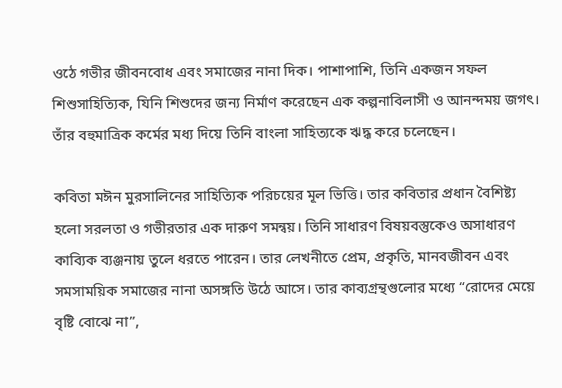ওঠে গভীর জীবনবোধ এবং সমাজের নানা দিক। পাশাপাশি, তিনি একজন সফল শিশুসাহিত্যিক, যিনি শিশুদের জন্য নির্মাণ করেছেন এক কল্পনাবিলাসী ও আনন্দময় জগৎ। তাঁর বহুমাত্রিক কর্মের মধ্য দিয়ে তিনি বাংলা সাহিত্যকে ঋদ্ধ করে চলেছেন।

কবিতা মঈন মুরসালিনের সাহিত্যিক পরিচয়ের মূল ভিত্তি। তার কবিতার প্রধান বৈশিষ্ট্য হলো সরলতা ও গভীরতার এক দারুণ সমন্বয়। তিনি সাধারণ বিষয়বস্তুকেও অসাধারণ কাব্যিক ব্যঞ্জনায় তুলে ধরতে পারেন। তার লেখনীতে প্রেম, প্রকৃতি, মানবজীবন এবং সমসাময়িক সমাজের নানা অসঙ্গতি উঠে আসে। তার কাব্যগ্রন্থগুলোর মধ্যে “রোদের মেয়ে বৃষ্টি বোঝে না”,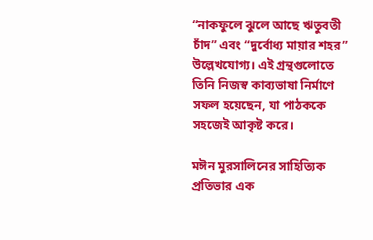“নাকফুলে ঝুলে আছে ঋতুবতী চাঁদ” এবং “দুর্বোধ্য মায়ার শহর” উল্লেখযোগ্য। এই গ্রন্থগুলোতে তিনি নিজস্ব কাব্যভাষা নির্মাণে সফল হয়েছেন, যা পাঠককে সহজেই আকৃষ্ট করে।

মঈন মুরসালিনের সাহিত্যিক প্রতিভার এক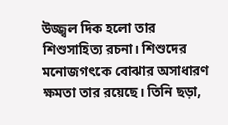উজ্জ্বল দিক হলো তার শিশুসাহিত্য রচনা। শিশুদের মনোজগৎকে বোঝার অসাধারণ ক্ষমতা তার রয়েছে। তিনি ছড়া,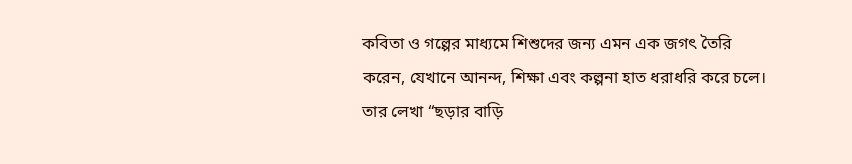কবিতা ও গল্পের মাধ্যমে শিশুদের জন্য এমন এক জগৎ তৈরি করেন, যেখানে আনন্দ, শিক্ষা এবং কল্পনা হাত ধরাধরি করে চলে। তার লেখা “ছড়ার বাড়ি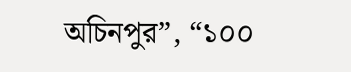অচিনপুর”, “১০০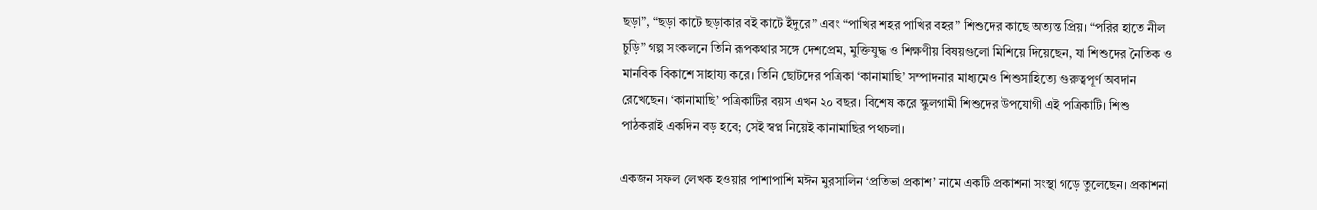ছড়া”, “ছড়া কাটে ছড়াকার বই কাটে ইঁদুরে” এবং “পাখির শহর পাখির বহর” শিশুদের কাছে অত্যন্ত প্রিয়। “পরির হাতে নীল চুড়ি” গল্প সংকলনে তিনি রূপকথার সঙ্গে দেশপ্রেম, মুক্তিযুদ্ধ ও শিক্ষণীয় বিষয়গুলো মিশিয়ে দিয়েছেন, যা শিশুদের নৈতিক ও মানবিক বিকাশে সাহায্য করে। তিনি ছোটদের পত্রিকা ‘কানামাছি’ সম্পাদনার মাধ্যমেও শিশুসাহিত্যে গুরুত্বপূর্ণ অবদান রেখেছেন। ‘কানামাছি’ পত্রিকাটির বয়স এখন ২০ বছর। বিশেষ করে স্কুলগামী শিশুদের উপযোগী এই পত্রিকাটি। শিশু পাঠকরাই একদিন বড় হবে; সেই স্বপ্ন নিয়েই কানামাছির পথচলা।

একজন সফল লেখক হওয়ার পাশাপাশি মঈন মুরসালিন ‘প্রতিভা প্রকাশ’ নামে একটি প্রকাশনা সংস্থা গড়ে তুলেছেন। প্রকাশনা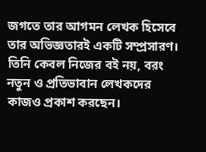জগতে তার আগমন লেখক হিসেবে তার অভিজ্ঞতারই একটি সম্প্রসারণ। তিনি কেবল নিজের বই নয়, বরং নতুন ও প্রতিভাবান লেখকদের কাজও প্রকাশ করছেন।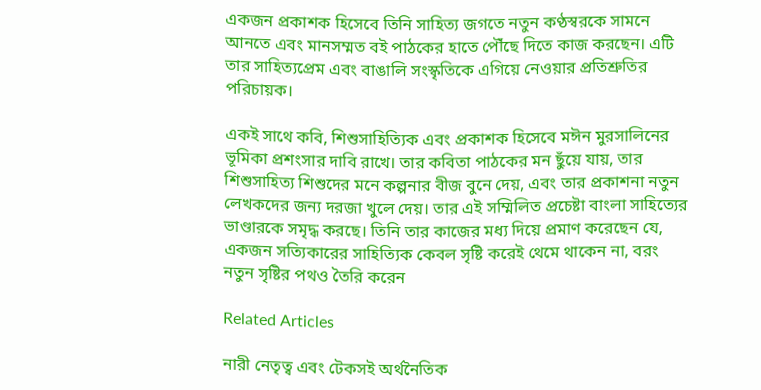একজন প্রকাশক হিসেবে তিনি সাহিত্য জগতে নতুন কণ্ঠস্বরকে সামনে আনতে এবং মানসম্মত বই পাঠকের হাতে পৌঁছে দিতে কাজ করছেন। এটি তার সাহিত্যপ্রেম এবং বাঙালি সংস্কৃতিকে এগিয়ে নেওয়ার প্রতিশ্রুতির পরিচায়ক।

একই সাথে কবি, শিশুসাহিত্যিক এবং প্রকাশক হিসেবে মঈন মুরসালিনের ভূমিকা প্রশংসার দাবি রাখে। তার কবিতা পাঠকের মন ছুঁয়ে যায়, তার শিশুসাহিত্য শিশুদের মনে কল্পনার বীজ বুনে দেয়, এবং তার প্রকাশনা নতুন লেখকদের জন্য দরজা খুলে দেয়। তার এই সম্মিলিত প্রচেষ্টা বাংলা সাহিত্যের ভাণ্ডারকে সমৃদ্ধ করছে। তিনি তার কাজের মধ্য দিয়ে প্রমাণ করেছেন যে, একজন সত্যিকারের সাহিত্যিক কেবল সৃষ্টি করেই থেমে থাকেন না, বরং নতুন সৃষ্টির পথও তৈরি করেন

Related Articles

নারী নেতৃত্ব এবং টেকসই অর্থনৈতিক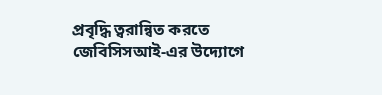প্রবৃদ্ধি ত্বরান্বিত করতে জেবিসিসআই-এর উদ্যোগে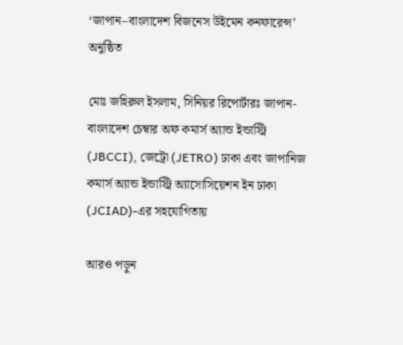‘জাপান–বাংলাদেশ বিজনেস উইমেন কনফারেন্স’ অনুষ্ঠিত

মোঃ জহিরুল ইসলাম, সিনিয়র রিপোর্টারঃ জাপান-বাংলাদেশ চেম্বার অফ কমার্স অ্যান্ড ইন্ডাস্ট্রি (JBCCI), জেট্রো (JETRO) ঢাকা এবং জাপানিজ কমার্স অ্যান্ড ইন্ডাস্ট্রি অ্যাসোসিয়েশন ইন ঢাকা (JCIAD)-এর সহযোগিতায়

আরও পড়ুন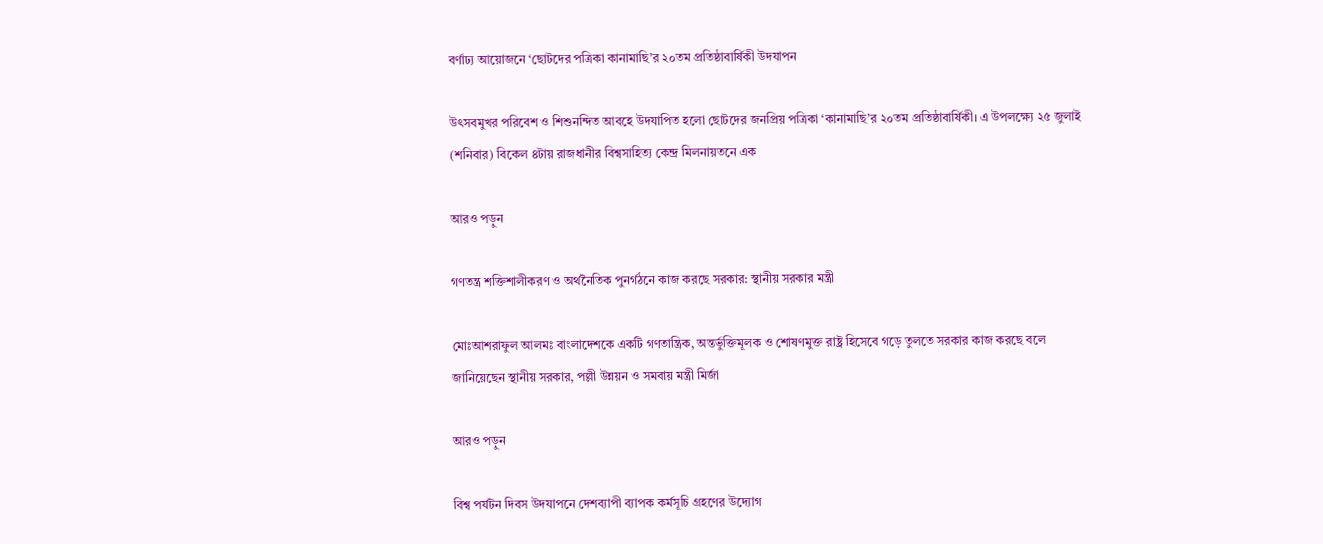বর্ণাঢ্য আয়োজনে ‘ছোটদের পত্রিকা কানামাছি’র ২০তম প্রতিষ্ঠাবার্ষিকী উদযাপন

উৎসবমুখর পরিবেশ ও শিশুনন্দিত আবহে উদযাপিত হলো ছোটদের জনপ্রিয় পত্রিকা ‘কানামাছি’র ২০তম প্রতিষ্ঠাবার্ষিকী। এ উপলক্ষ্যে ২৫ জুলাই (শনিবার) বিকেল ৪টায় রাজধানীর বিশ্বসাহিত্য কেন্দ্র মিলনায়তনে এক

আরও পড়ুন

গণতন্ত্র শক্তিশালীকরণ ও অর্থনৈতিক পুনর্গঠনে কাজ করছে সরকার: স্থানীয় সরকার মন্ত্রী

মোঃআশরাফুল আলমঃ বাংলাদেশকে একটি গণতান্ত্রিক, অন্তর্ভুক্তিমূলক ও শোষণমুক্ত রাষ্ট্র হিসেবে গড়ে তুলতে সরকার কাজ করছে বলে জানিয়েছেন স্থানীয় সরকার, পল্লী উন্নয়ন ও সমবায় মন্ত্রী মির্জা

আরও পড়ুন

বিশ্ব পর্যটন দিবস উদযাপনে দেশব্যাপী ব্যাপক কর্মসূচি গ্রহণের উদ্যোগ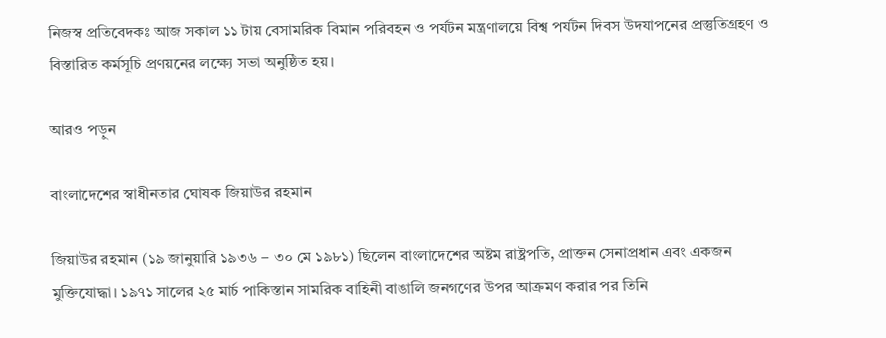নিজস্ব প্রতিবেদকঃ আজ সকাল ১১ টায় বেসামরিক বিমান পরিবহন ও পর্যটন মন্ত্রণালয়ে বিশ্ব পর্যটন দিবস উদযাপনের প্রস্তুতিগ্রহণ ও বিস্তারিত কর্মসূচি প্রণয়নের লক্ষ্যে সভা অনুষ্ঠিত হয়।

আরও পড়ুন

বাংলাদেশের স্বাধীনতার ঘোষক জিয়াউর রহমান

জিয়াউর রহমান (১৯ জানুয়ারি ১৯৩৬ – ৩০ মে ১৯৮১) ছিলেন বাংলাদেশের অষ্টম রাষ্ট্রপতি, প্রাক্তন সেনাপ্রধান এবং একজন মুক্তিযোদ্ধা। ১৯৭১ সালের ২৫ মার্চ পাকিস্তান সামরিক বাহিনী বাঙালি জনগণের উপর আক্রমণ করার পর তিনি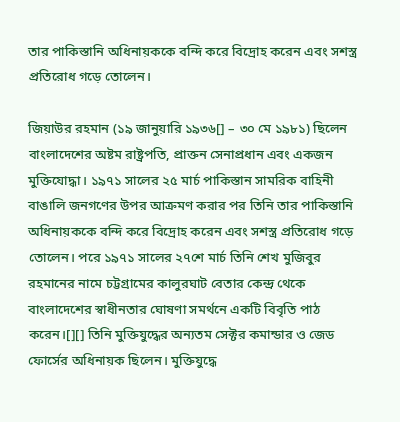তার পাকিস্তানি অধিনায়ককে বন্দি করে বিদ্রোহ করেন এবং সশস্ত্র প্রতিরোধ গড়ে তোলেন।

জিয়াউর রহমান (১৯ জানুয়ারি ১৯৩৬[] – ৩০ মে ১৯৮১) ছিলেন বাংলাদেশের অষ্টম রাষ্ট্রপতি, প্রাক্তন সেনাপ্রধান এবং একজন মুক্তিযোদ্ধা। ১৯৭১ সালের ২৫ মার্চ পাকিস্তান সামরিক বাহিনী বাঙালি জনগণের উপর আক্রমণ করার পর তিনি তার পাকিস্তানি অধিনায়ককে বন্দি করে বিদ্রোহ করেন এবং সশস্ত্র প্রতিরোধ গড়ে তোলেন। পরে ১৯৭১ সালের ২৭শে মার্চ তিনি শেখ মুজিবুর রহমানের নামে চট্টগ্রামের কালুরঘাট বেতার কেন্দ্র থেকে বাংলাদেশের স্বাধীনতার ঘোষণা সমর্থনে একটি বিবৃতি পাঠ করেন।[][] তিনি মুক্তিযুদ্ধের অন্যতম সেক্টর কমান্ডার ও জেড ফোর্সের অধিনায়ক ছিলেন। মুক্তিযুদ্ধে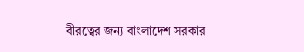বীরত্বের জন্য বাংলাদেশ সরকার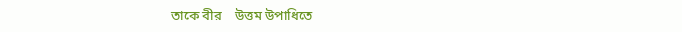তাকে বীর    উত্তম উপাধিতে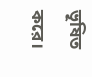ভূষিত করে।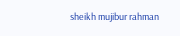sheikh mujibur rahman